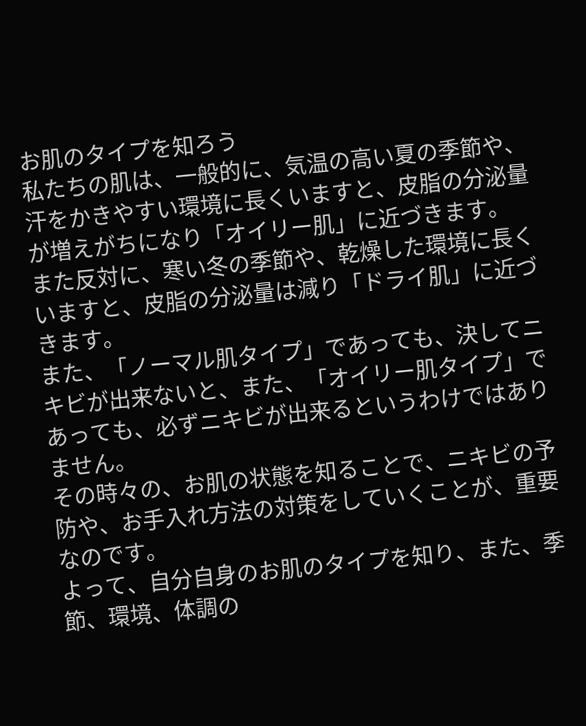お肌のタイプを知ろう
私たちの肌は、一般的に、気温の高い夏の季節や、汗をかきやすい環境に長くいますと、皮脂の分泌量が増えがちになり「オイリー肌」に近づきます。
また反対に、寒い冬の季節や、乾燥した環境に長くいますと、皮脂の分泌量は減り「ドライ肌」に近づきます。
また、「ノーマル肌タイプ」であっても、決してニキビが出来ないと、また、「オイリー肌タイプ」であっても、必ずニキビが出来るというわけではありません。
その時々の、お肌の状態を知ることで、ニキビの予防や、お手入れ方法の対策をしていくことが、重要なのです。
よって、自分自身のお肌のタイプを知り、また、季節、環境、体調の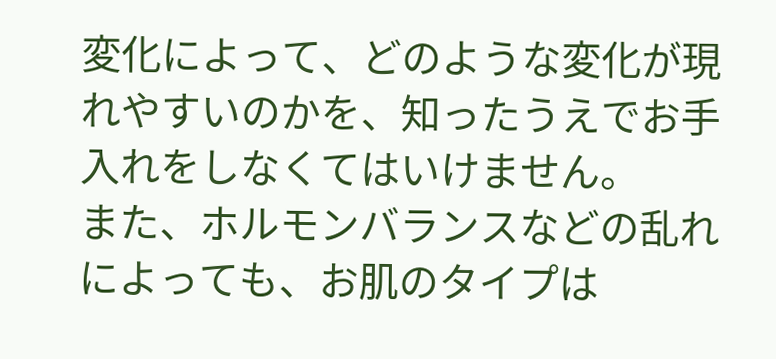変化によって、どのような変化が現れやすいのかを、知ったうえでお手入れをしなくてはいけません。
また、ホルモンバランスなどの乱れによっても、お肌のタイプは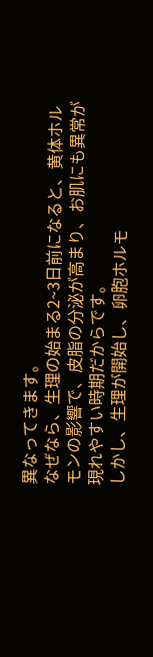異なってきます。
なぜなら、生理の始まる2~3日前になると、黄体ホルモンの影響で、皮脂の分泌が高まり、お肌にも異常が現れやすい時期だからです。
しかし、生理が開始し、卵胞ホルモ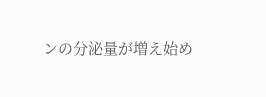ンの分泌量が増え始め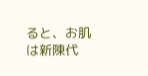ると、お肌は新陳代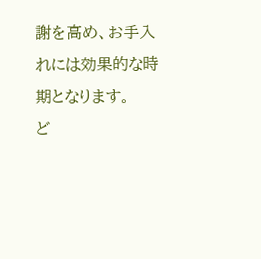謝を高め、お手入れには効果的な時期となります。
ど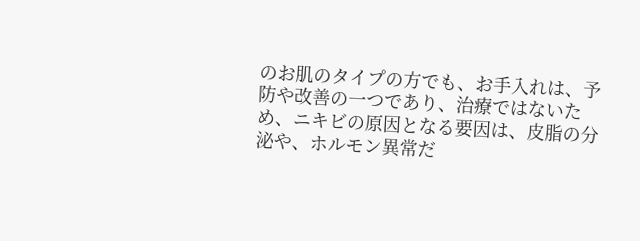のお肌のタイプの方でも、お手入れは、予防や改善の一つであり、治療ではないため、ニキビの原因となる要因は、皮脂の分泌や、ホルモン異常だ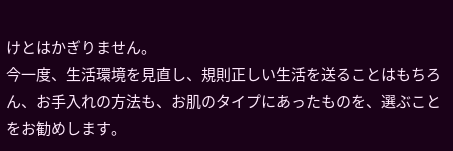けとはかぎりません。
今一度、生活環境を見直し、規則正しい生活を送ることはもちろん、お手入れの方法も、お肌のタイプにあったものを、選ぶことをお勧めします。